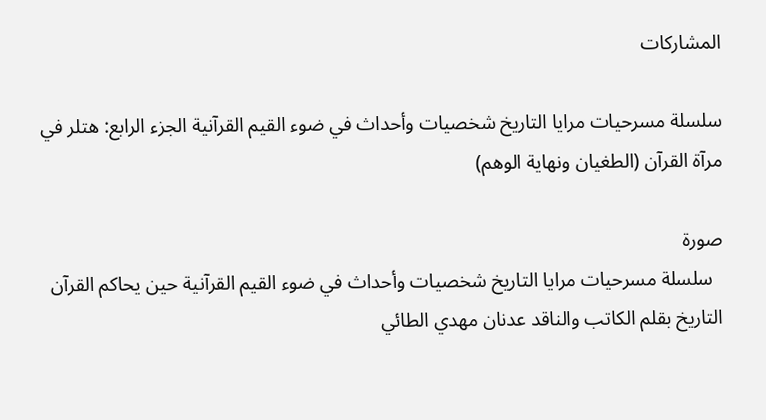المشاركات

سلسلة مسرحيات مرايا التاريخ شخصيات وأحداث في ضوء القيم القرآنية الجزء الرابع: هتلر في مرآة القرآن (الطغيان ونهاية الوهم)

صورة
  سلسلة مسرحيات مرايا التاريخ شخصيات وأحداث في ضوء القيم القرآنية حين يحاكم القرآن التاريخ بقلم الكاتب والناقد عدنان مهدي الطائي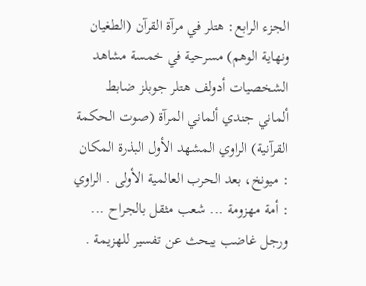الجزء الرابع: هتلر في مرآة القرآن (الطغيان ونهاية الوهم) مسرحية في خمسة مشاهد الشخصيات أدولف هتلر جوبلز ضابط ألماني جندي ألماني المرآة (صوت الحكمة القرآنية) الراوي المشهد الأول البذرة المكان : ميونخ، بعد الحرب العالمية الأولى . الراوي : أمة مهزومة ... شعب مثقل بالجراح ... ورجل غاضب يبحث عن تفسير للهزيمة .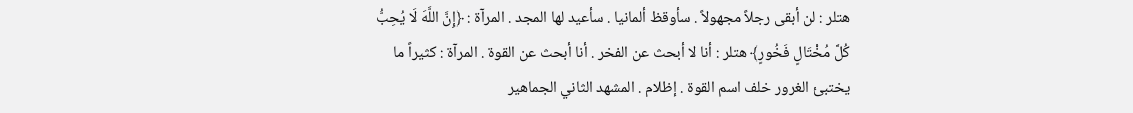هتلر : لن أبقى رجلاً مجهولاً . سأوقظ ألمانيا . سأعيد لها المجد . المرآة : ﴿إِنَّ اللَّهَ لَا يُحِبُّ كُلَّ مُخْتَالٍ فَخُورٍ﴾ هتلر : أنا لا أبحث عن الفخر . أنا أبحث عن القوة . المرآة : كثيراً ما يختبئ الغرور خلف اسم القوة . إظلام . المشهد الثاني الجماهير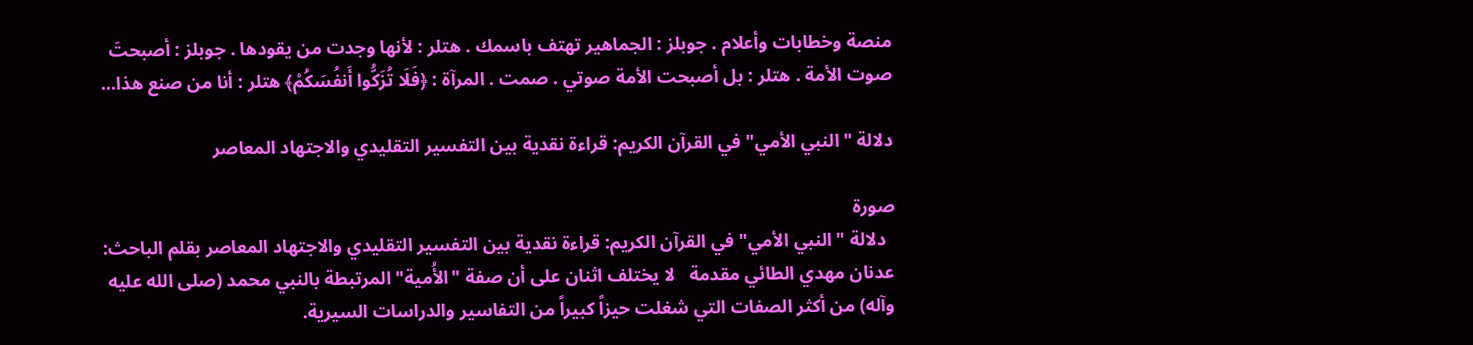منصة وخطابات وأعلام . جوبلز : الجماهير تهتف باسمك . هتلر : لأنها وجدت من يقودها . جوبلز : أصبحتَ صوت الأمة . هتلر : بل أصبحت الأمة صوتي . صمت . المرآة : ﴿فَلَا تُزَكُّوا أَنفُسَكُمْ﴾ هتلر : أنا من صنع هذا...

دلالة "النبي الأمي" في القرآن الكريم: قراءة نقدية بين التفسير التقليدي والاجتهاد المعاصر

صورة
  دلالة "النبي الأمي" في القرآن الكريم: قراءة نقدية بين التفسير التقليدي والاجتهاد المعاصر بقلم الباحث: عدنان مهدي الطائي مقدمة   لا يختلف اثنان على أن صفة "الأُمية" المرتبطة بالنبي محمد (صلى الله عليه وآله) من أكثر الصفات التي شغلت حيزاً كبيراً من التفاسير والدراسات السيرية.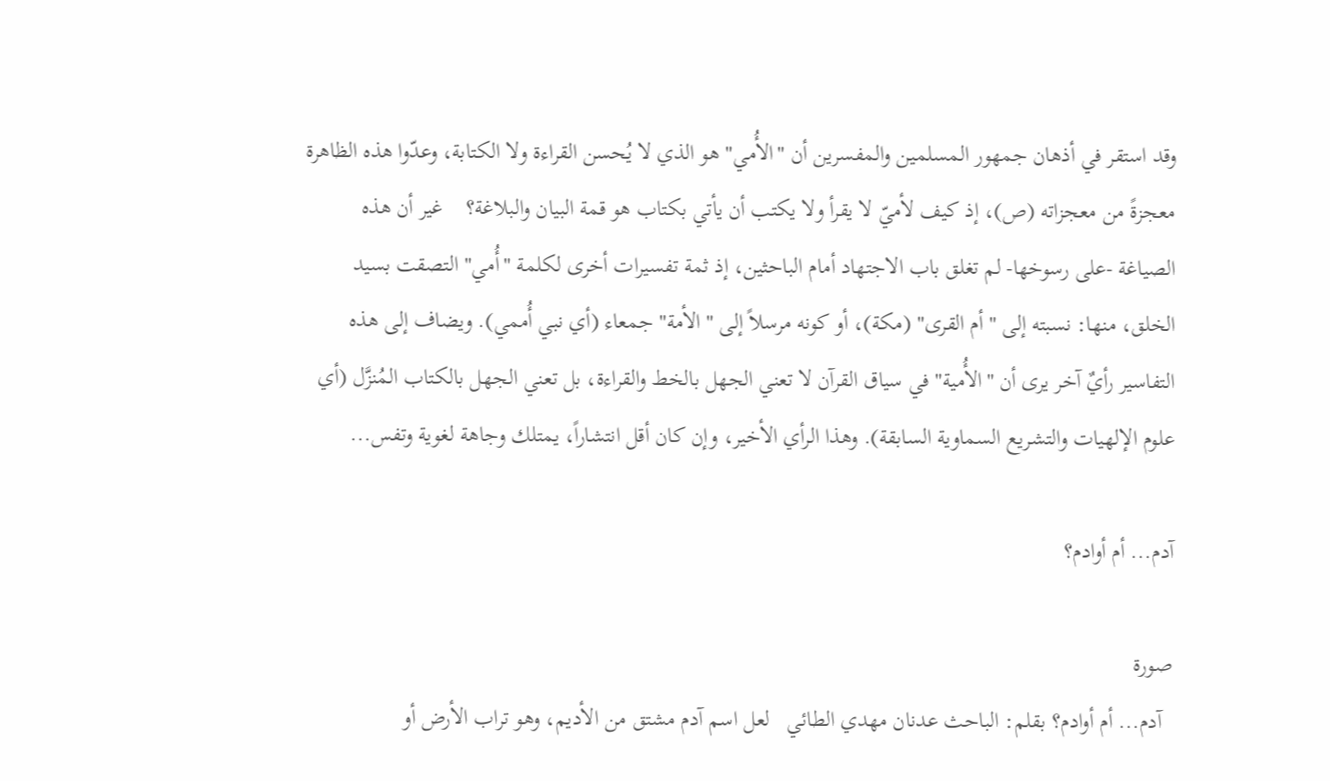وقد استقر في أذهان جمهور المسلمين والمفسرين أن "الأُمي" هو الذي لا يُحسن القراءة ولا الكتابة، وعدّوا هذه الظاهرة معجزةً من معجزاته (ص)، إذ كيف لأميّ لا يقرأ ولا يكتب أن يأتي بكتاب هو قمة البيان والبلاغة؟    غير أن هذه الصياغة -على رسوخها- لم تغلق باب الاجتهاد أمام الباحثين، إذ ثمة تفسيرات أخرى لكلمة "أُمي" التصقت بسيد الخلق، منها: نسبته إلى "أم القرى" (مكة)، أو كونه مرسلاً إلى "الأمة" جمعاء (أي نبي أُممي). ويضاف إلى هذه التفاسير رأيٌ آخر يرى أن "الأُمية" في سياق القرآن لا تعني الجهل بالخط والقراءة، بل تعني الجهل بالكتاب المُنزَّل (أي علوم الإلهيات والتشريع السماوية السابقة). وهذا الرأي الأخير، وإن كان أقل انتشاراً، يمتلك وجاهة لغوية وتفس...

آدم... أم أوادم؟

صورة
  آدم... أم أوادم؟ بقلم: الباحث عدنان مهدي الطائي   لعل اسم آدم مشتق من الأديم، وهو تراب الأرض أو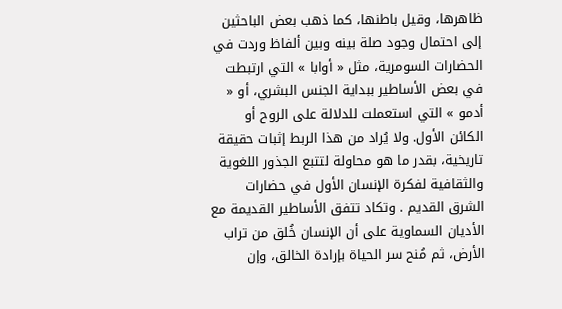ظاهرها، وقيل باطنها، كما ذهب بعض الباحثين إلى احتمال وجود صلة بينه وبين ألفاظ وردت في الحضارات السومرية، مثل « أوابا » التي ارتبطت في بعض الأساطير ببداية الجنس البشري، أو « أدمو » التي استعملت للدلالة على الروح أو الكائن الأول. ولا يُراد من هذا الربط إثبات حقيقة تاريخية، بقدر ما هو محاولة لتتبع الجذور اللغوية والثقافية لفكرة الإنسان الأول في حضارات الشرق القديم . وتكاد تتفق الأساطير القديمة مع الأديان السماوية على أن الإنسان خُلق من تراب الأرض، ثم مُنح سر الحياة بإرادة الخالق، وإن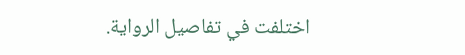اختلفت في تفاصيل الرواية.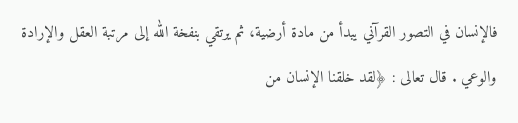فالإنسان في التصور القرآني يبدأ من مادة أرضية، ثم يرتقي بنفخة الله إلى مرتبة العقل والإرادة والوعي . قال تعالى : ﴿لقد خلقنا الإنسان من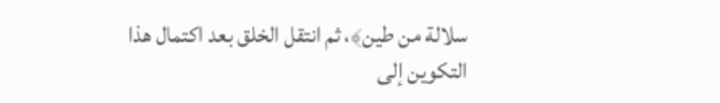سلالة من طين﴾، ثم انتقل الخلق بعد اكتمال هذا التكوين إلى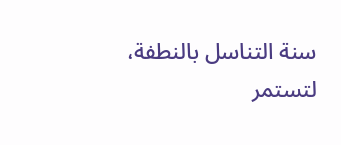سنة التناسل بالنطفة، لتستمر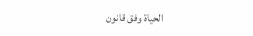الحياة وفق قانون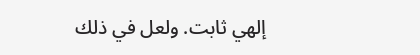إلهي ثابت. ولعل في ذلك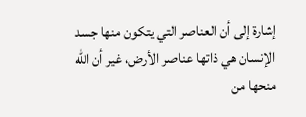إشارة إلى أن العناصر التي يتكون منها جسد الإنسان هي ذاتها عناصر الأرض، غير أن الله منحها من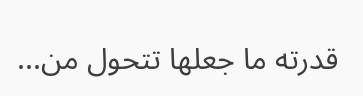قدرته ما جعلها تتحول من...